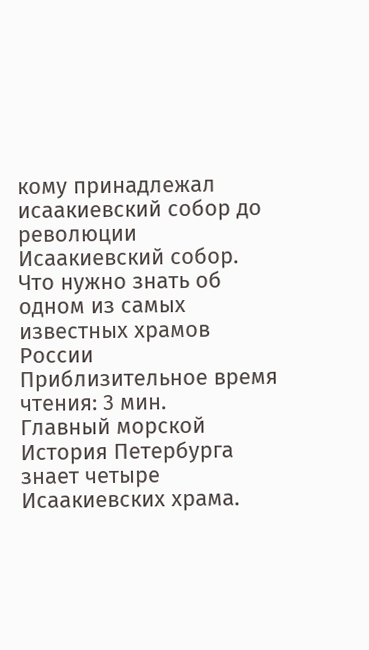кому принадлежал исаакиевский собор до революции
Исаакиевский собор. Что нужно знать об одном из самых известных храмов России
Приблизительное время чтения: 3 мин.
Главный морской
История Петербурга знает четыре Исаакиевских храма.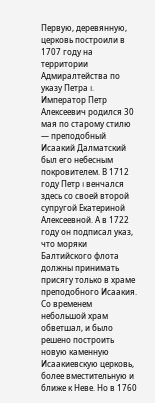Первую, деревянную, церковь построили в 1707 году на территории Адмиралтейства по указу Петра I. Император Петр Алексеевич родился 30 мая по старому стилю — преподобный Исаакий Далматский был его небесным покровителем. В 1712 году Петр I венчался здесь со своей второй супругой Екатериной Алексеевной. А в 1722 году он подписал указ, что моряки Балтийского флота должны принимать присягу только в храме преподобного Исаакия.
Со временем небольшой храм обветшал, и было решено построить новую каменную Исаакиевскую церковь, более вместительную и ближе к Неве. Но в 1760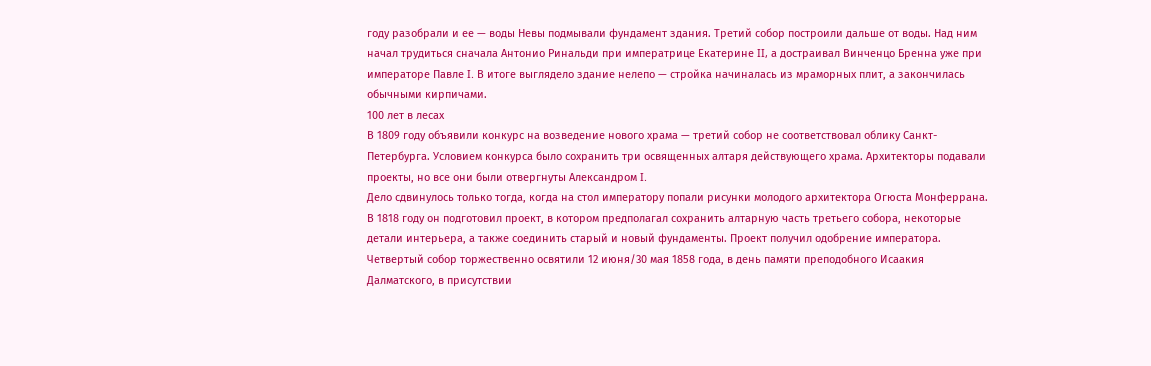году разобрали и ее — воды Невы подмывали фундамент здания. Третий собор построили дальше от воды. Над ним начал трудиться сначала Антонио Ринальди при императрице Екатерине II, а достраивал Винченцо Бренна уже при императоре Павле I. В итоге выглядело здание нелепо — стройка начиналась из мраморных плит, а закончилась обычными кирпичами.
100 лет в лесах
В 1809 году объявили конкурс на возведение нового храма — третий собор не соответствовал облику Санкт-Петербурга. Условием конкурса было сохранить три освященных алтаря действующего храма. Архитекторы подавали проекты, но все они были отвергнуты Александром I.
Дело сдвинулось только тогда, когда на стол императору попали рисунки молодого архитектора Огюста Монферрана. В 1818 году он подготовил проект, в котором предполагал сохранить алтарную часть третьего собора, некоторые детали интерьера, а также соединить старый и новый фундаменты. Проект получил одобрение императора.
Четвертый собор торжественно освятили 12 июня/30 мая 1858 года, в день памяти преподобного Исаакия Далматского, в присутствии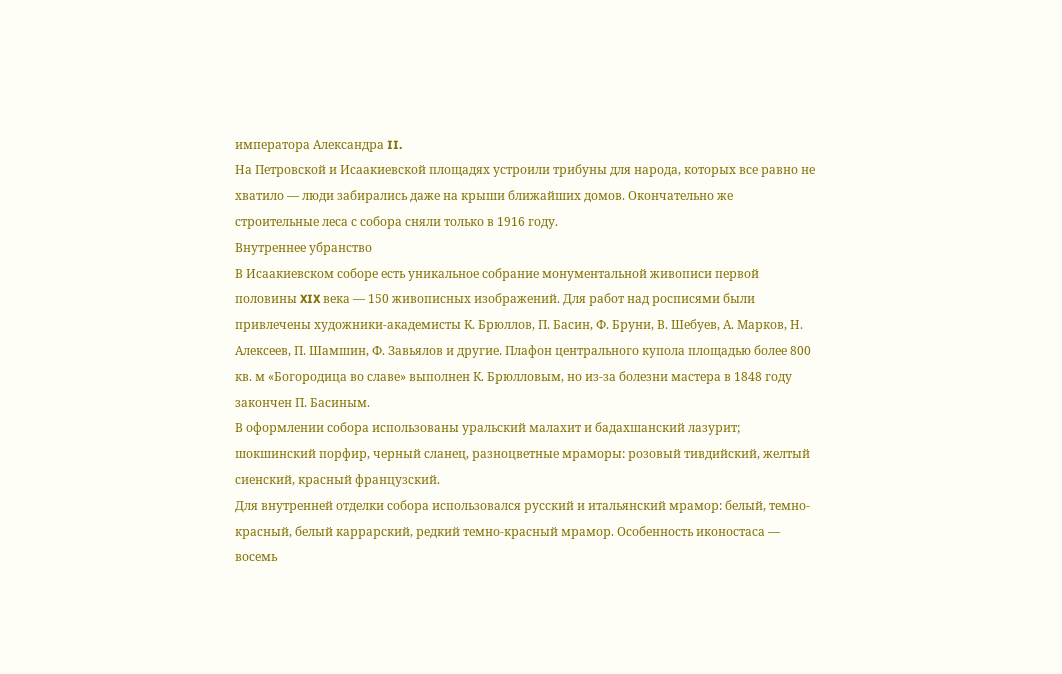императора Александра II.
На Петровской и Исаакиевской площадях устроили трибуны для народа, которых все равно не хватило — люди забирались даже на крыши ближайших домов. Окончательно же строительные леса с собора сняли только в 1916 году.
Внутреннее убранство
В Исаакиевском соборе есть уникальное собрание монументальной живописи первой половины XIX века — 150 живописных изображений. Для работ над росписями были привлечены художники-академисты К. Брюллов, П. Басин, Ф. Бруни, В. Шебуев, А. Марков, Н. Алексеев, П. Шамшин, Ф. Завьялов и другие. Плафон центрального купола площадью более 800 кв. м «Богородица во славе» выполнен К. Брюлловым, но из-за болезни мастера в 1848 году закончен П. Басиным.
В оформлении собора использованы уральский малахит и бадахшанский лазурит; шокшинский порфир, черный сланец, разноцветные мраморы: розовый тивдийский, желтый сиенский, красный французский.
Для внутренней отделки собора использовался русский и итальянский мрамор: белый, темно-красный, белый каррарский, редкий темно-красный мрамор. Особенность иконостаса — восемь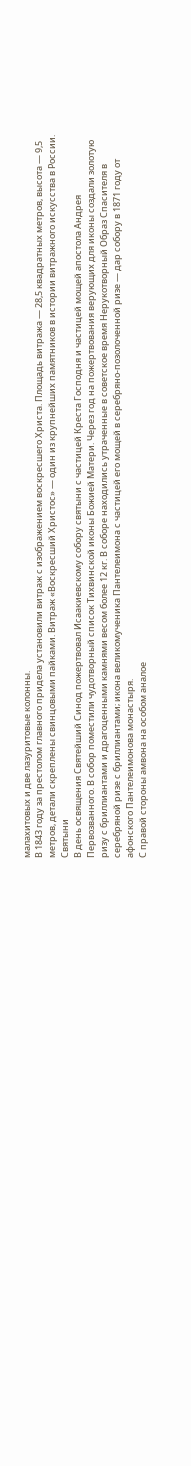малахитовых и две лазуритовые колонны.
В 1843 году за престолом главного придела установили витраж с изображением воскресшего Христа. Площадь витража — 28,5 квадратных метров, высота — 9,5 метров, детали скреплены свинцовыми пайками. Витраж «Воскресший Христос» — один из крупнейших памятников в истории витражного искусства в России.
Святыни
В день освящения Святейший Синод пожертвовал Исаакиевскому собору святыни с частицей Креста Господня и частицей мощей апостола Андрея Первозванного. В собор поместили чудотворный список Тихвинской иконы Божией Матери. Через год на пожертвования верующих для иконы создали золотую ризу с бриллиантами и драгоценными камнями весом более 12 кг. В соборе находились утраченные в советское время Нерукотворный Образ Спасителя в серебряной ризе с бриллиантами; икона великомученика Пантелеимона с частицей его мощей в серебряно-позолоченной ризе — дар собору в 1871 году от афонского Пантелеимонова монастыря.
С правой стороны амвона на особом аналое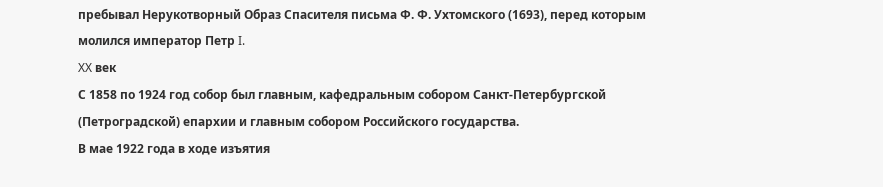пребывал Нерукотворный Образ Спасителя письма Ф. Ф. Ухтомского (1693), перед которым молился император Петр I.
XX век
С 1858 по 1924 год собор был главным, кафедральным собором Санкт-Петербургской (Петроградской) епархии и главным собором Российского государства.
В мае 1922 года в ходе изъятия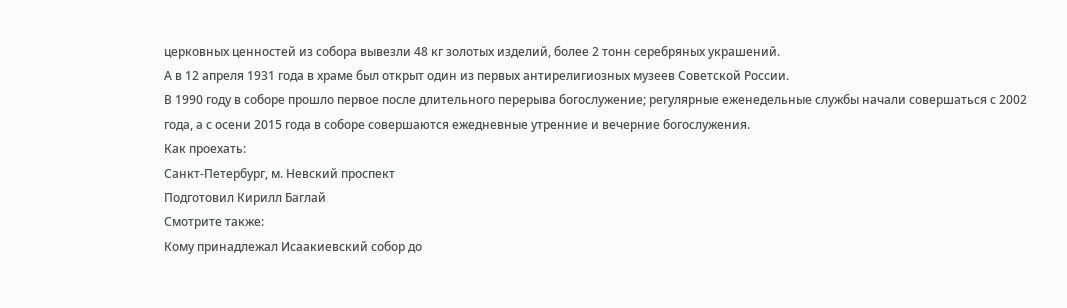церковных ценностей из собора вывезли 48 кг золотых изделий, более 2 тонн серебряных украшений.
А в 12 апреля 1931 года в храме был открыт один из первых антирелигиозных музеев Советской России.
В 1990 году в соборе прошло первое после длительного перерыва богослужение; регулярные еженедельные службы начали совершаться с 2002 года, а с осени 2015 года в соборе совершаются ежедневные утренние и вечерние богослужения.
Как проехать:
Санкт-Петербург, м. Невский проспект
Подготовил Кирилл Баглай
Смотрите также:
Кому принадлежал Исаакиевский собор до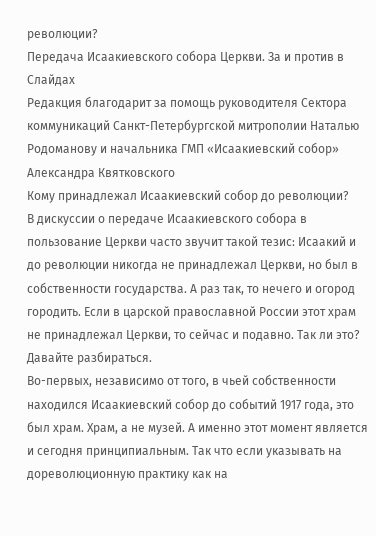революции?
Передача Исаакиевского собора Церкви. За и против в Слайдах
Редакция благодарит за помощь руководителя Сектора коммуникаций Санкт-Петербургской митрополии Наталью Родоманову и начальника ГМП «Исаакиевский собор» Александра Квятковского
Кому принадлежал Исаакиевский собор до революции?
В дискуссии о передаче Исаакиевского собора в пользование Церкви часто звучит такой тезис: Исаакий и до революции никогда не принадлежал Церкви, но был в собственности государства. А раз так, то нечего и огород городить. Если в царской православной России этот храм не принадлежал Церкви, то сейчас и подавно. Так ли это? Давайте разбираться.
Во-первых, независимо от того, в чьей собственности находился Исаакиевский собор до событий 1917 года, это был храм. Храм, а не музей. А именно этот момент является и сегодня принципиальным. Так что если указывать на дореволюционную практику как на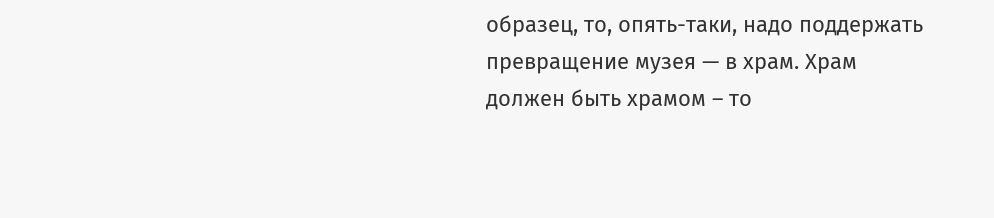образец, то, опять-таки, надо поддержать превращение музея — в храм. Храм должен быть храмом – то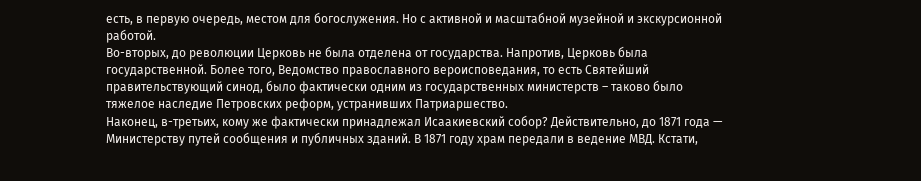есть, в первую очередь, местом для богослужения. Но с активной и масштабной музейной и экскурсионной работой.
Во-вторых, до революции Церковь не была отделена от государства. Напротив, Церковь была государственной. Более того, Ведомство православного вероисповедания, то есть Святейший правительствующий синод, было фактически одним из государственных министерств – таково было тяжелое наследие Петровских реформ, устранивших Патриаршество.
Наконец, в-третьих, кому же фактически принадлежал Исаакиевский собор? Действительно, до 1871 года — Министерству путей сообщения и публичных зданий. В 1871 году храм передали в ведение МВД. Кстати,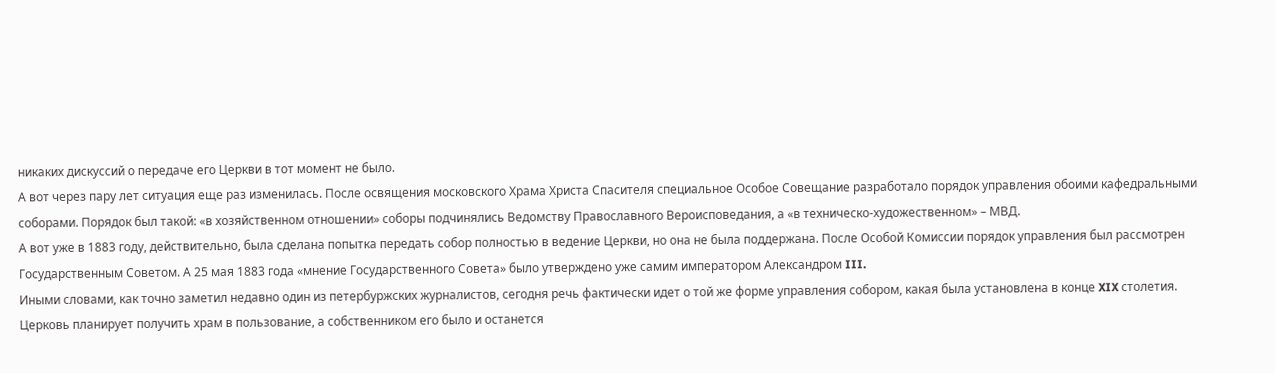никаких дискуссий о передаче его Церкви в тот момент не было.
А вот через пару лет ситуация еще раз изменилась. После освящения московского Храма Христа Спасителя специальное Особое Совещание разработало порядок управления обоими кафедральными соборами. Порядок был такой: «в хозяйственном отношении» соборы подчинялись Ведомству Православного Вероисповедания, а «в техническо-художественном» – МВД.
А вот уже в 1883 году, действительно, была сделана попытка передать собор полностью в ведение Церкви, но она не была поддержана. После Особой Комиссии порядок управления был рассмотрен Государственным Советом. А 25 мая 1883 года «мнение Государственного Совета» было утверждено уже самим императором Александром III.
Иными словами, как точно заметил недавно один из петербуржских журналистов, сегодня речь фактически идет о той же форме управления собором, какая была установлена в конце XIX столетия. Церковь планирует получить храм в пользование, а собственником его было и останется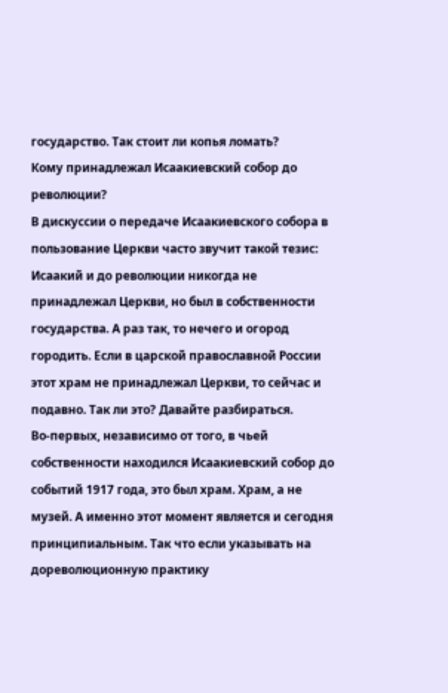государство. Так стоит ли копья ломать?
Кому принадлежал Исаакиевский собор до революции?
В дискуссии о передаче Исаакиевского собора в пользование Церкви часто звучит такой тезис: Исаакий и до революции никогда не принадлежал Церкви, но был в собственности государства. А раз так, то нечего и огород городить. Если в царской православной России этот храм не принадлежал Церкви, то сейчас и подавно. Так ли это? Давайте разбираться.
Во-первых, независимо от того, в чьей собственности находился Исаакиевский собор до событий 1917 года, это был храм. Храм, а не музей. А именно этот момент является и сегодня принципиальным. Так что если указывать на дореволюционную практику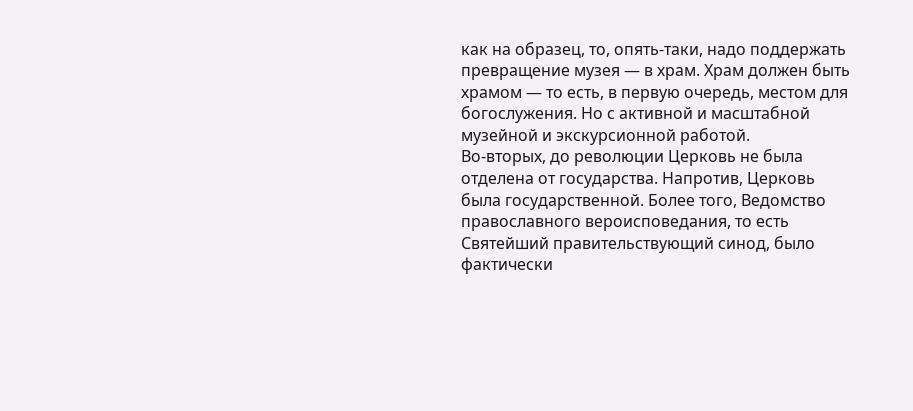как на образец, то, опять-таки, надо поддержать превращение музея — в храм. Храм должен быть храмом — то есть, в первую очередь, местом для богослужения. Но с активной и масштабной музейной и экскурсионной работой.
Во-вторых, до революции Церковь не была отделена от государства. Напротив, Церковь была государственной. Более того, Ведомство православного вероисповедания, то есть Святейший правительствующий синод, было фактически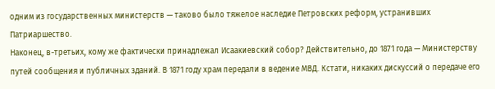одним из государственных министерств — таково было тяжелое наследие Петровских реформ, устранивших Патриаршество.
Наконец, в-третьих, кому же фактически принадлежал Исаакиевский собор? Действительно, до 1871 года — Министерству путей сообщения и публичных зданий. В 1871 году храм передали в ведение МВД. Кстати, никаких дискуссий о передаче его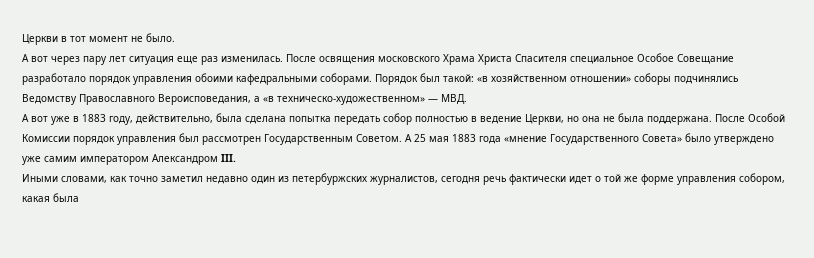Церкви в тот момент не было.
А вот через пару лет ситуация еще раз изменилась. После освящения московского Храма Христа Спасителя специальное Особое Совещание разработало порядок управления обоими кафедральными соборами. Порядок был такой: «в хозяйственном отношении» соборы подчинялись Ведомству Православного Вероисповедания, а «в техническо-художественном» — МВД.
А вот уже в 1883 году, действительно, была сделана попытка передать собор полностью в ведение Церкви, но она не была поддержана. После Особой Комиссии порядок управления был рассмотрен Государственным Советом. А 25 мая 1883 года «мнение Государственного Совета» было утверждено уже самим императором Александром III.
Иными словами, как точно заметил недавно один из петербуржских журналистов, сегодня речь фактически идет о той же форме управления собором, какая была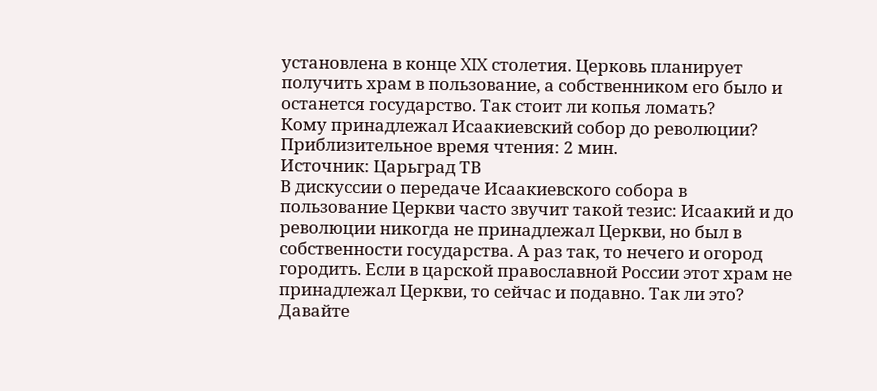установлена в конце XIX столетия. Церковь планирует получить храм в пользование, а собственником его было и останется государство. Так стоит ли копья ломать?
Кому принадлежал Исаакиевский собор до революции?
Приблизительное время чтения: 2 мин.
Источник: Царьград ТВ
В дискуссии о передаче Исаакиевского собора в пользование Церкви часто звучит такой тезис: Исаакий и до революции никогда не принадлежал Церкви, но был в собственности государства. А раз так, то нечего и огород городить. Если в царской православной России этот храм не принадлежал Церкви, то сейчас и подавно. Так ли это? Давайте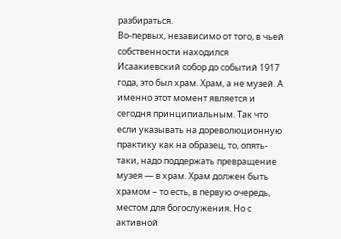разбираться.
Во-первых, независимо от того, в чьей собственности находился Исаакиевский собор до событий 1917 года, это был храм. Храм, а не музей. А именно этот момент является и сегодня принципиальным. Так что если указывать на дореволюционную практику как на образец, то, опять-таки, надо поддержать превращение музея — в храм. Храм должен быть храмом – то есть, в первую очередь, местом для богослужения. Но с активной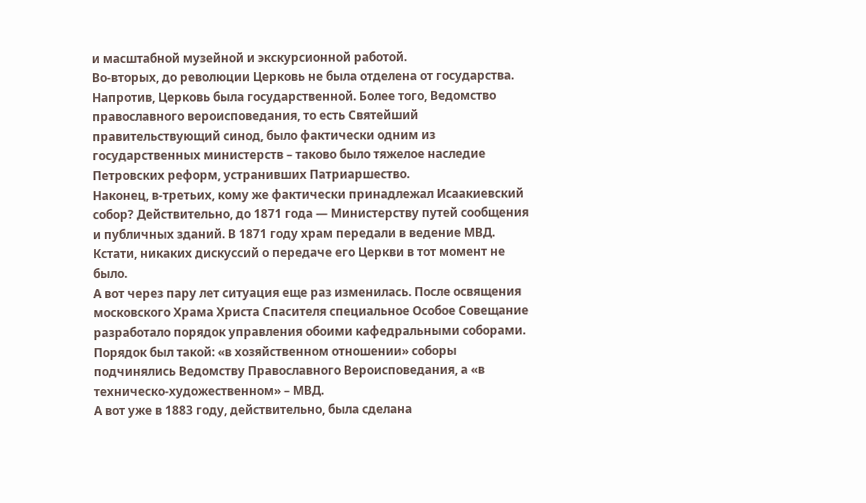и масштабной музейной и экскурсионной работой.
Во-вторых, до революции Церковь не была отделена от государства. Напротив, Церковь была государственной. Более того, Ведомство православного вероисповедания, то есть Святейший правительствующий синод, было фактически одним из государственных министерств – таково было тяжелое наследие Петровских реформ, устранивших Патриаршество.
Наконец, в-третьих, кому же фактически принадлежал Исаакиевский собор? Действительно, до 1871 года — Министерству путей сообщения и публичных зданий. В 1871 году храм передали в ведение МВД. Кстати, никаких дискуссий о передаче его Церкви в тот момент не было.
А вот через пару лет ситуация еще раз изменилась. После освящения московского Храма Христа Спасителя специальное Особое Совещание разработало порядок управления обоими кафедральными соборами. Порядок был такой: «в хозяйственном отношении» соборы подчинялись Ведомству Православного Вероисповедания, а «в техническо-художественном» – МВД.
А вот уже в 1883 году, действительно, была сделана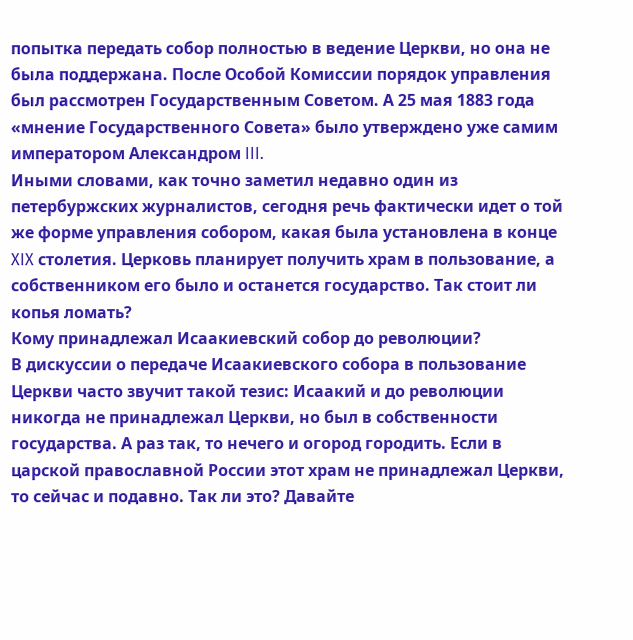попытка передать собор полностью в ведение Церкви, но она не была поддержана. После Особой Комиссии порядок управления был рассмотрен Государственным Советом. А 25 мая 1883 года «мнение Государственного Совета» было утверждено уже самим императором Александром III.
Иными словами, как точно заметил недавно один из петербуржских журналистов, сегодня речь фактически идет о той же форме управления собором, какая была установлена в конце XIX столетия. Церковь планирует получить храм в пользование, а собственником его было и останется государство. Так стоит ли копья ломать?
Кому принадлежал Исаакиевский собор до революции?
В дискуссии о передаче Исаакиевского собора в пользование Церкви часто звучит такой тезис: Исаакий и до революции никогда не принадлежал Церкви, но был в собственности государства. А раз так, то нечего и огород городить. Если в царской православной России этот храм не принадлежал Церкви, то сейчас и подавно. Так ли это? Давайте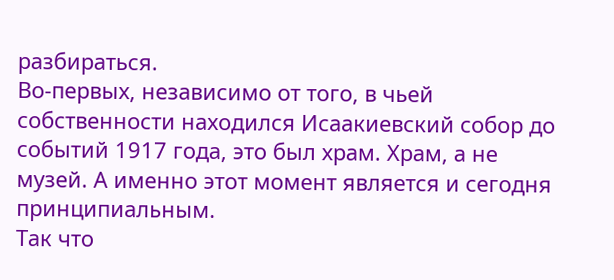разбираться.
Во-первых, независимо от того, в чьей собственности находился Исаакиевский собор до событий 1917 года, это был храм. Храм, а не музей. А именно этот момент является и сегодня принципиальным.
Так что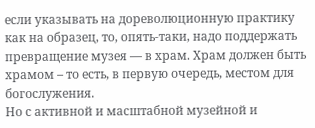если указывать на дореволюционную практику как на образец, то, опять-таки, надо поддержать превращение музея — в храм. Храм должен быть храмом – то есть, в первую очередь, местом для богослужения.
Но с активной и масштабной музейной и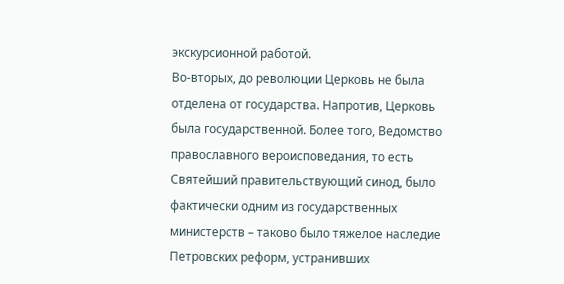экскурсионной работой.
Во-вторых, до революции Церковь не была отделена от государства. Напротив, Церковь была государственной. Более того, Ведомство православного вероисповедания, то есть Святейший правительствующий синод, было фактически одним из государственных министерств – таково было тяжелое наследие Петровских реформ, устранивших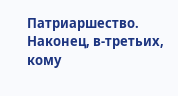Патриаршество.
Наконец, в-третьих, кому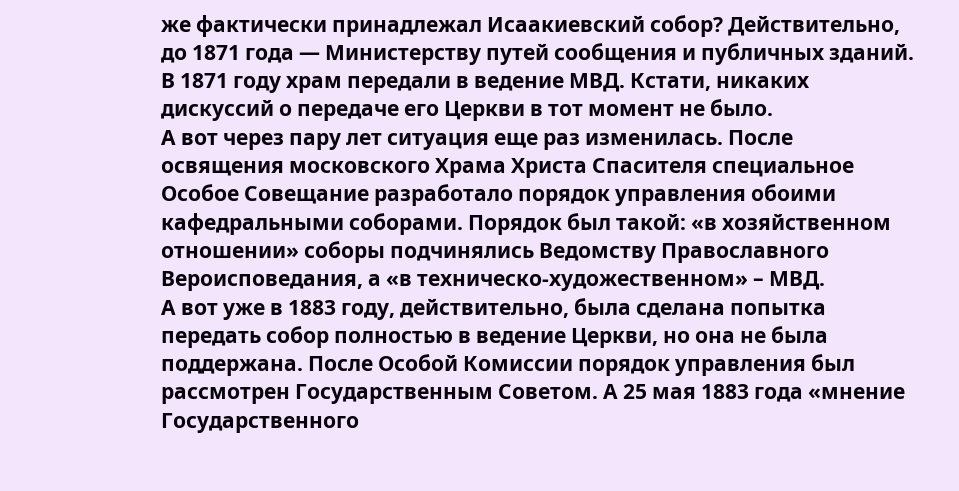же фактически принадлежал Исаакиевский собор? Действительно, до 1871 года — Министерству путей сообщения и публичных зданий. В 1871 году храм передали в ведение МВД. Кстати, никаких дискуссий о передаче его Церкви в тот момент не было.
А вот через пару лет ситуация еще раз изменилась. После освящения московского Храма Христа Спасителя специальное Особое Совещание разработало порядок управления обоими кафедральными соборами. Порядок был такой: «в хозяйственном отношении» соборы подчинялись Ведомству Православного Вероисповедания, а «в техническо-художественном» – МВД.
А вот уже в 1883 году, действительно, была сделана попытка передать собор полностью в ведение Церкви, но она не была поддержана. После Особой Комиссии порядок управления был рассмотрен Государственным Советом. А 25 мая 1883 года «мнение Государственного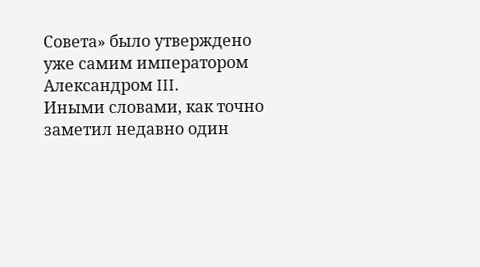Совета» было утверждено уже самим императором Александром III.
Иными словами, как точно заметил недавно один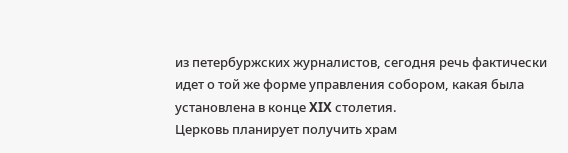из петербуржских журналистов, сегодня речь фактически идет о той же форме управления собором, какая была установлена в конце XIX столетия.
Церковь планирует получить храм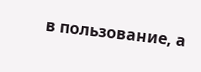в пользование, а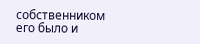собственником его было и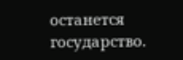останется государство.